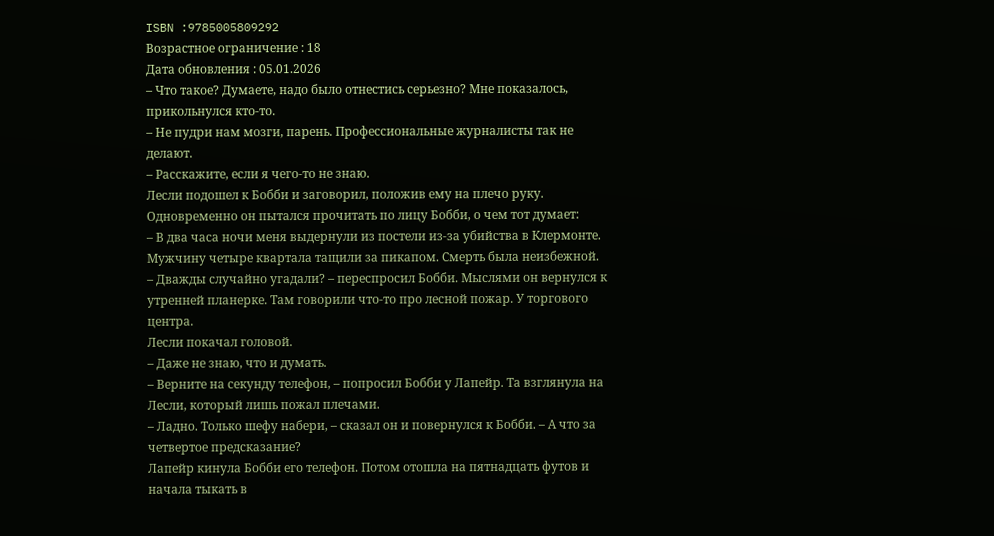ISBN :9785005809292
Возрастное ограничение : 18
Дата обновления : 05.01.2026
– Что такое? Думаете, надо было отнестись серьезно? Мне показалось, прикольнулся кто-то.
– Не пудри нам мозги, парень. Профессиональные журналисты так не делают.
– Расскажите, если я чего-то не знаю.
Лесли подошел к Бобби и заговорил, положив ему на плечо руку. Одновременно он пытался прочитать по лицу Бобби, о чем тот думает:
– В два часа ночи меня выдернули из постели из-за убийства в Клермонте. Мужчину четыре квартала тащили за пикапом. Смерть была неизбежной.
– Дважды случайно угадали? – переспросил Бобби. Мыслями он вернулся к утренней планерке. Там говорили что-то про лесной пожар. У торгового центра.
Лесли покачал головой.
– Даже не знаю, что и думать.
– Верните на секунду телефон, – попросил Бобби у Лапейр. Та взглянула на Лесли, который лишь пожал плечами.
– Ладно. Только шефу набери, – сказал он и повернулся к Бобби. – А что за четвертое предсказание?
Лапейр кинула Бобби его телефон. Потом отошла на пятнадцать футов и начала тыкать в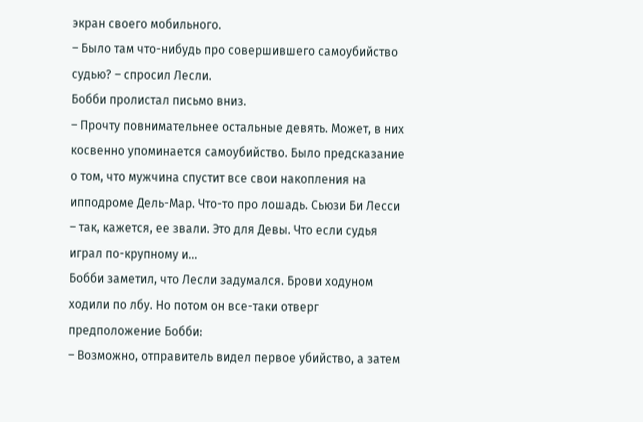экран своего мобильного.
– Было там что-нибудь про совершившего самоубийство судью? – спросил Лесли.
Бобби пролистал письмо вниз.
– Прочту повнимательнее остальные девять. Может, в них косвенно упоминается самоубийство. Было предсказание о том, что мужчина спустит все свои накопления на ипподроме Дель-Мар. Что-то про лошадь. Сьюзи Би Лесси – так, кажется, ее звали. Это для Девы. Что если судья играл по-крупному и…
Бобби заметил, что Лесли задумался. Брови ходуном ходили по лбу. Но потом он все-таки отверг предположение Бобби:
– Возможно, отправитель видел первое убийство, а затем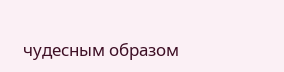чудесным образом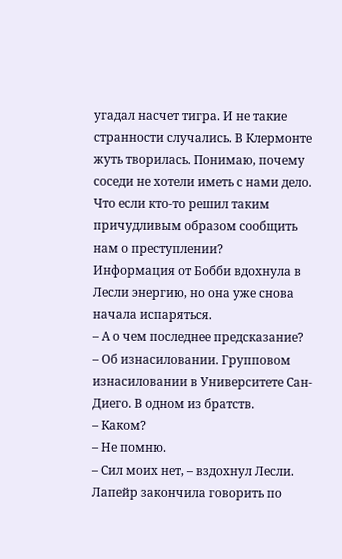угадал насчет тигра. И не такие странности случались. В Клермонте жуть творилась. Понимаю, почему соседи не хотели иметь с нами дело. Что если кто-то решил таким причудливым образом сообщить нам о преступлении?
Информация от Бобби вдохнула в Лесли энергию, но она уже снова начала испаряться.
– А о чем последнее предсказание?
– Об изнасиловании. Групповом изнасиловании в Университете Сан-Диего. В одном из братств.
– Каком?
– Не помню.
– Сил моих нет, – вздохнул Лесли.
Лапейр закончила говорить по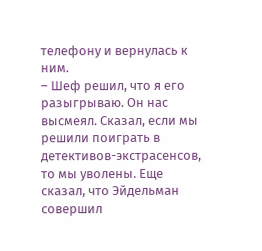телефону и вернулась к ним.
– Шеф решил, что я его разыгрываю. Он нас высмеял. Сказал, если мы решили поиграть в детективов-экстрасенсов, то мы уволены. Еще сказал, что Эйдельман совершил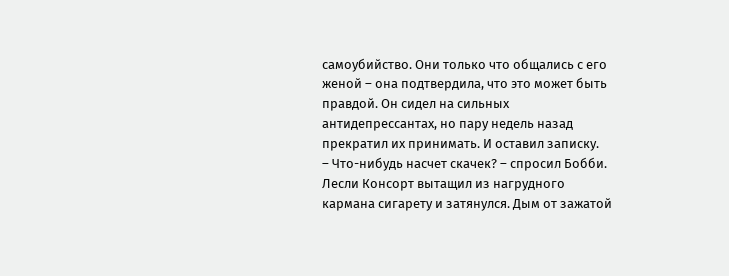самоубийство. Они только что общались с его женой – она подтвердила, что это может быть правдой. Он сидел на сильных антидепрессантах, но пару недель назад прекратил их принимать. И оставил записку.
– Что-нибудь насчет скачек? – спросил Бобби.
Лесли Консорт вытащил из нагрудного кармана сигарету и затянулся. Дым от зажатой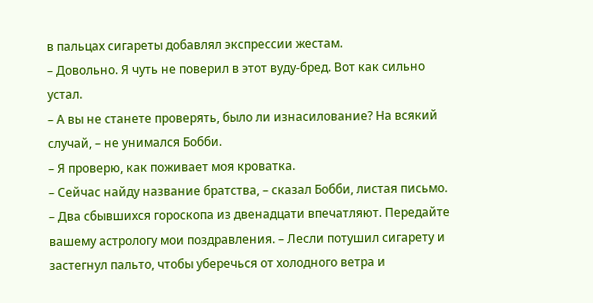в пальцах сигареты добавлял экспрессии жестам.
– Довольно. Я чуть не поверил в этот вуду-бред. Вот как сильно устал.
– А вы не станете проверять, было ли изнасилование? На всякий случай, – не унимался Бобби.
– Я проверю, как поживает моя кроватка.
– Сейчас найду название братства, – сказал Бобби, листая письмо.
– Два сбывшихся гороскопа из двенадцати впечатляют. Передайте вашему астрологу мои поздравления. – Лесли потушил сигарету и застегнул пальто, чтобы уберечься от холодного ветра и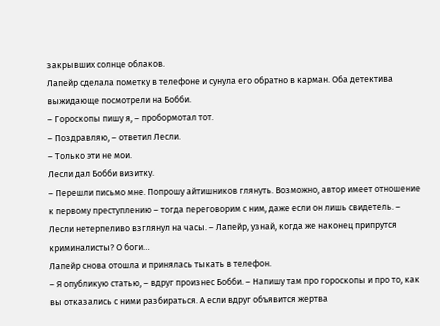закрывших солнце облаков.
Лапейр сделала пометку в телефоне и сунула его обратно в карман. Оба детектива выжидающе посмотрели на Бобби.
– Гороскопы пишу я, – пробормотал тот.
– Поздравляю, – ответил Лесли.
– Только эти не мои.
Лесли дал Бобби визитку.
– Перешли письмо мне. Попрошу айтишников глянуть. Возможно, автор имеет отношение к первому преступлению – тогда переговорим с ним, даже если он лишь свидетель. – Лесли нетерпеливо взглянул на часы. – Лапейр, узнай, когда же наконец припрутся криминалисты? О боги…
Лапейр снова отошла и принялась тыкать в телефон.
– Я опубликую статью, – вдруг произнес Бобби. – Напишу там про гороскопы и про то, как вы отказались с ними разбираться. А если вдруг объявится жертва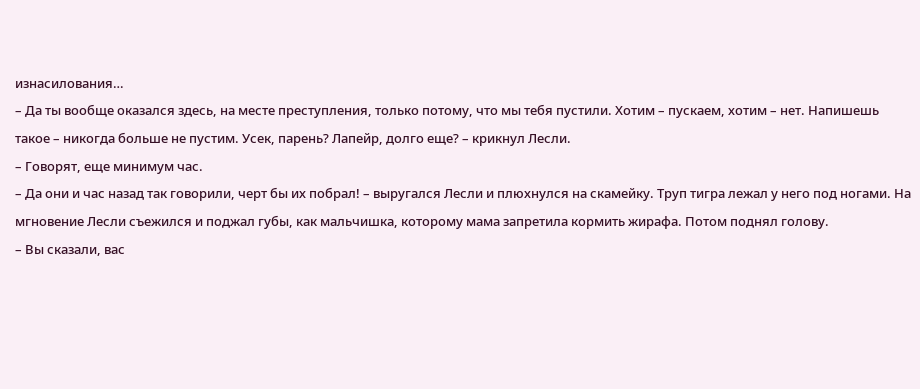изнасилования…
– Да ты вообще оказался здесь, на месте преступления, только потому, что мы тебя пустили. Хотим – пускаем, хотим – нет. Напишешь такое – никогда больше не пустим. Усек, парень? Лапейр, долго еще? – крикнул Лесли.
– Говорят, еще минимум час.
– Да они и час назад так говорили, черт бы их побрал! – выругался Лесли и плюхнулся на скамейку. Труп тигра лежал у него под ногами. На мгновение Лесли съежился и поджал губы, как мальчишка, которому мама запретила кормить жирафа. Потом поднял голову.
– Вы сказали, вас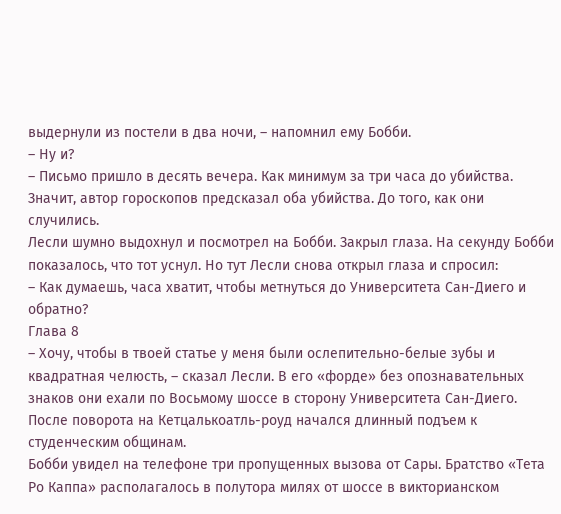выдернули из постели в два ночи, – напомнил ему Бобби.
– Ну и?
– Письмо пришло в десять вечера. Как минимум за три часа до убийства. Значит, автор гороскопов предсказал оба убийства. До того, как они случились.
Лесли шумно выдохнул и посмотрел на Бобби. Закрыл глаза. На секунду Бобби показалось, что тот уснул. Но тут Лесли снова открыл глаза и спросил:
– Как думаешь, часа хватит, чтобы метнуться до Университета Сан-Диего и обратно?
Глава 8
– Хочу, чтобы в твоей статье у меня были ослепительно-белые зубы и квадратная челюсть, – сказал Лесли. В его «форде» без опознавательных знаков они ехали по Восьмому шоссе в сторону Университета Сан-Диего. После поворота на Кетцалькоатль-роуд начался длинный подъем к студенческим общинам.
Бобби увидел на телефоне три пропущенных вызова от Сары. Братство «Тета Ро Каппа» располагалось в полутора милях от шоссе в викторианском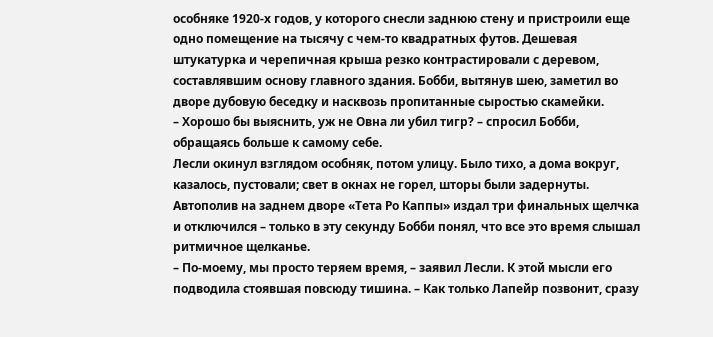особняке 1920-х годов, у которого снесли заднюю стену и пристроили еще одно помещение на тысячу с чем-то квадратных футов. Дешевая штукатурка и черепичная крыша резко контрастировали с деревом, составлявшим основу главного здания. Бобби, вытянув шею, заметил во дворе дубовую беседку и насквозь пропитанные сыростью скамейки.
– Хорошо бы выяснить, уж не Овна ли убил тигр? – спросил Бобби, обращаясь больше к самому себе.
Лесли окинул взглядом особняк, потом улицу. Было тихо, а дома вокруг, казалось, пустовали; свет в окнах не горел, шторы были задернуты. Автополив на заднем дворе «Тета Ро Каппы» издал три финальных щелчка и отключился – только в эту секунду Бобби понял, что все это время слышал ритмичное щелканье.
– По-моему, мы просто теряем время, – заявил Лесли. К этой мысли его подводила стоявшая повсюду тишина. – Как только Лапейр позвонит, сразу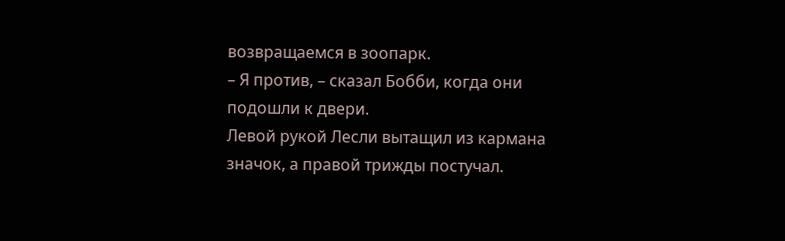возвращаемся в зоопарк.
– Я против, – сказал Бобби, когда они подошли к двери.
Левой рукой Лесли вытащил из кармана значок, а правой трижды постучал.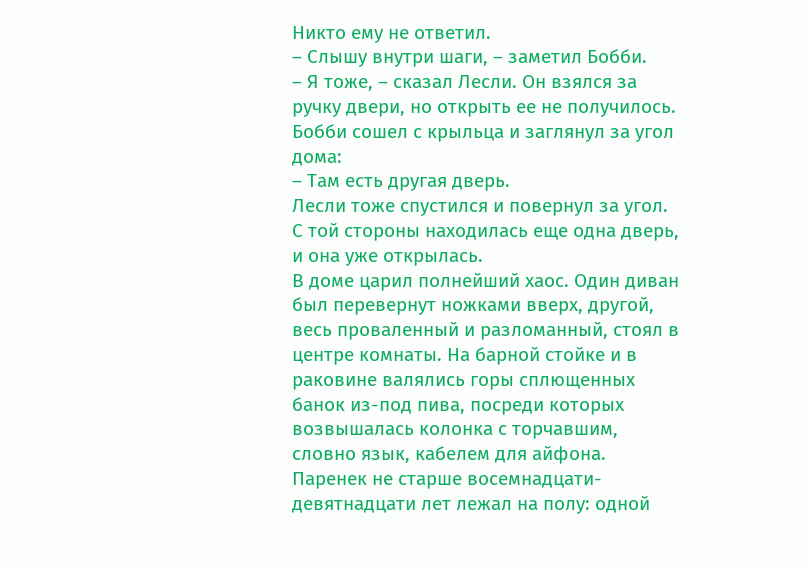Никто ему не ответил.
– Слышу внутри шаги, – заметил Бобби.
– Я тоже, – сказал Лесли. Он взялся за ручку двери, но открыть ее не получилось.
Бобби сошел с крыльца и заглянул за угол дома:
– Там есть другая дверь.
Лесли тоже спустился и повернул за угол. С той стороны находилась еще одна дверь, и она уже открылась.
В доме царил полнейший хаос. Один диван был перевернут ножками вверх, другой, весь проваленный и разломанный, стоял в центре комнаты. На барной стойке и в раковине валялись горы сплющенных банок из-под пива, посреди которых возвышалась колонка с торчавшим, словно язык, кабелем для айфона. Паренек не старше восемнадцати-девятнадцати лет лежал на полу: одной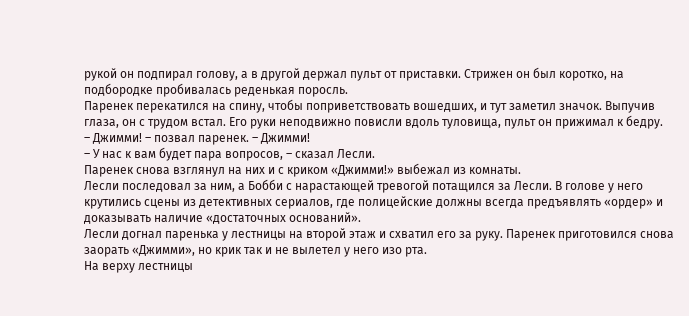рукой он подпирал голову, а в другой держал пульт от приставки. Стрижен он был коротко, на подбородке пробивалась реденькая поросль.
Паренек перекатился на спину, чтобы поприветствовать вошедших, и тут заметил значок. Выпучив глаза, он с трудом встал. Его руки неподвижно повисли вдоль туловища, пульт он прижимал к бедру.
– Джимми! – позвал паренек. – Джимми!
– У нас к вам будет пара вопросов, – сказал Лесли.
Паренек снова взглянул на них и с криком «Джимми!» выбежал из комнаты.
Лесли последовал за ним, а Бобби с нарастающей тревогой потащился за Лесли. В голове у него крутились сцены из детективных сериалов, где полицейские должны всегда предъявлять «ордер» и доказывать наличие «достаточных оснований».
Лесли догнал паренька у лестницы на второй этаж и схватил его за руку. Паренек приготовился снова заорать «Джимми», но крик так и не вылетел у него изо рта.
На верху лестницы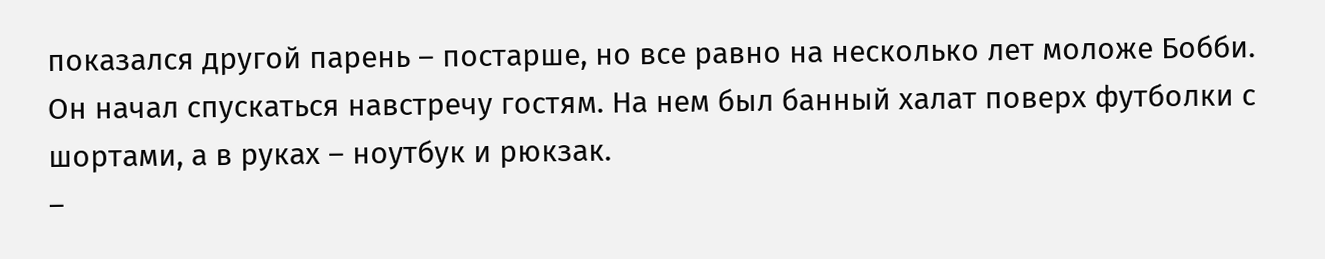показался другой парень – постарше, но все равно на несколько лет моложе Бобби. Он начал спускаться навстречу гостям. На нем был банный халат поверх футболки с шортами, а в руках – ноутбук и рюкзак.
–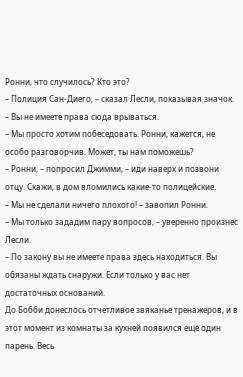Ронни, что случилось? Кто это?
– Полиция Сан-Диего, – сказал Лесли, показывая значок.
– Вы не имеете права сюда врываться.
– Мы просто хотим побеседовать. Ронни, кажется, не особо разговорчив. Может, ты нам поможешь?
– Ронни, – попросил Джимми, – иди наверх и позвони отцу. Скажи, в дом вломились какие-то полицейские.
– Мы не сделали ничего плохого! – завопил Ронни.
– Мы только зададим пару вопросов, – уверенно произнес Лесли.
– По закону вы не имеете права здесь находиться. Вы обязаны ждать снаружи. Если только у вас нет достаточных оснований.
До Бобби донеслось отчетливое звяканье тренажеров, и в этот момент из комнаты за кухней появился еще один парень. Весь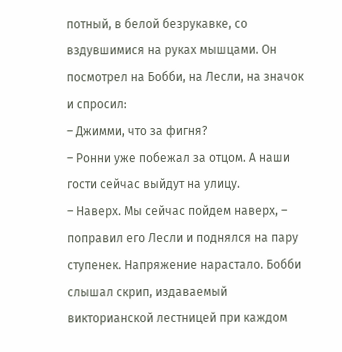потный, в белой безрукавке, со вздувшимися на руках мышцами. Он посмотрел на Бобби, на Лесли, на значок и спросил:
– Джимми, что за фигня?
– Ронни уже побежал за отцом. А наши гости сейчас выйдут на улицу.
– Наверх. Мы сейчас пойдем наверх, – поправил его Лесли и поднялся на пару ступенек. Напряжение нарастало. Бобби слышал скрип, издаваемый викторианской лестницей при каждом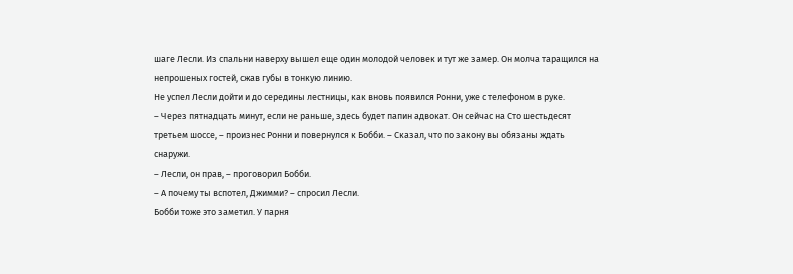шаге Лесли. Из спальни наверху вышел еще один молодой человек и тут же замер. Он молча таращился на непрошеных гостей, сжав губы в тонкую линию.
Не успел Лесли дойти и до середины лестницы, как вновь появился Ронни, уже с телефоном в руке.
– Через пятнадцать минут, если не раньше, здесь будет папин адвокат. Он сейчас на Сто шестьдесят третьем шоссе, – произнес Ронни и повернулся к Бобби. – Сказал, что по закону вы обязаны ждать снаружи.
– Лесли, он прав, – проговорил Бобби.
– А почему ты вспотел, Джимми? – спросил Лесли.
Бобби тоже это заметил. У парня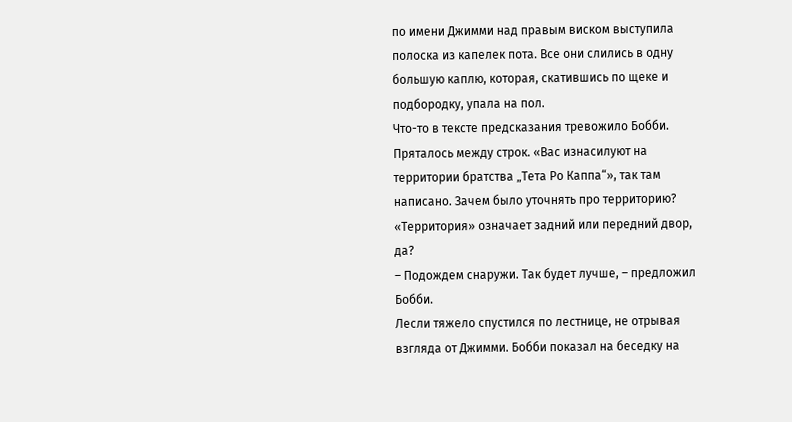по имени Джимми над правым виском выступила полоска из капелек пота. Все они слились в одну большую каплю, которая, скатившись по щеке и подбородку, упала на пол.
Что-то в тексте предсказания тревожило Бобби. Пряталось между строк. «Вас изнасилуют на территории братства „Тета Ро Каппа“», так там написано. Зачем было уточнять про территорию? «Территория» означает задний или передний двор, да?
– Подождем снаружи. Так будет лучше, – предложил Бобби.
Лесли тяжело спустился по лестнице, не отрывая взгляда от Джимми. Бобби показал на беседку на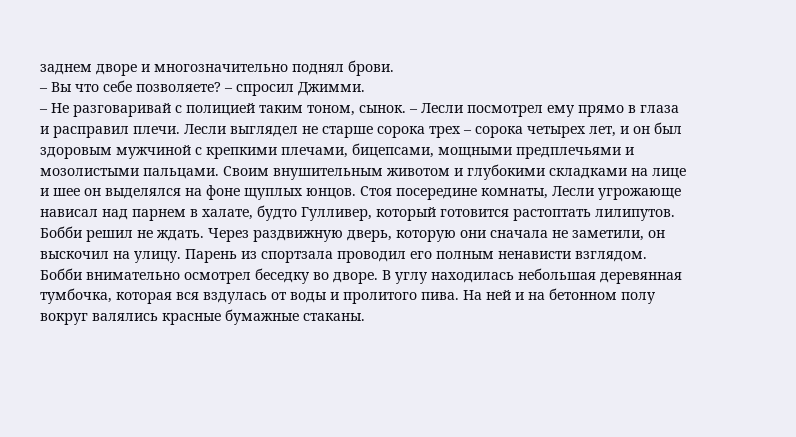заднем дворе и многозначительно поднял брови.
– Вы что себе позволяете? – спросил Джимми.
– Не разговаривай с полицией таким тоном, сынок. – Лесли посмотрел ему прямо в глаза и расправил плечи. Лесли выглядел не старше сорока трех – сорока четырех лет, и он был здоровым мужчиной с крепкими плечами, бицепсами, мощными предплечьями и мозолистыми пальцами. Своим внушительным животом и глубокими складками на лице и шее он выделялся на фоне щуплых юнцов. Стоя посередине комнаты, Лесли угрожающе нависал над парнем в халате, будто Гулливер, который готовится растоптать лилипутов.
Бобби решил не ждать. Через раздвижную дверь, которую они сначала не заметили, он выскочил на улицу. Парень из спортзала проводил его полным ненависти взглядом.
Бобби внимательно осмотрел беседку во дворе. В углу находилась небольшая деревянная тумбочка, которая вся вздулась от воды и пролитого пива. На ней и на бетонном полу вокруг валялись красные бумажные стаканы.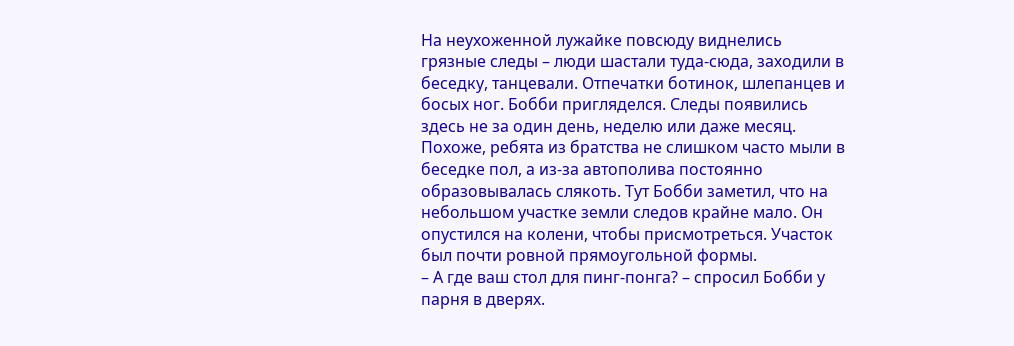На неухоженной лужайке повсюду виднелись грязные следы – люди шастали туда-сюда, заходили в беседку, танцевали. Отпечатки ботинок, шлепанцев и босых ног. Бобби пригляделся. Следы появились здесь не за один день, неделю или даже месяц. Похоже, ребята из братства не слишком часто мыли в беседке пол, а из-за автополива постоянно образовывалась слякоть. Тут Бобби заметил, что на небольшом участке земли следов крайне мало. Он опустился на колени, чтобы присмотреться. Участок был почти ровной прямоугольной формы.
– А где ваш стол для пинг-понга? – спросил Бобби у парня в дверях.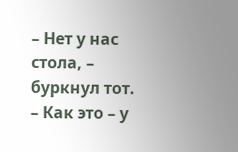– Нет у нас стола, – буркнул тот.
– Как это – у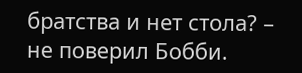братства и нет стола? – не поверил Бобби.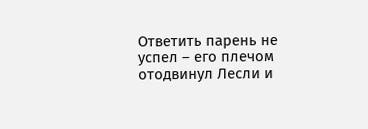Ответить парень не успел – его плечом отодвинул Лесли и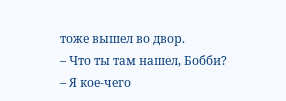тоже вышел во двор.
– Что ты там нашел, Бобби?
– Я кое-чего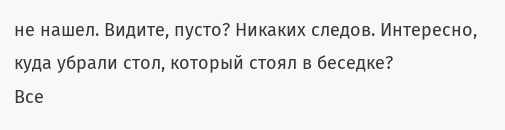не нашел. Видите, пусто? Никаких следов. Интересно, куда убрали стол, который стоял в беседке?
Все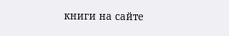книги на сайте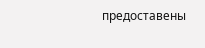предоставены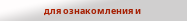для ознакомления и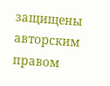защищены авторским правом